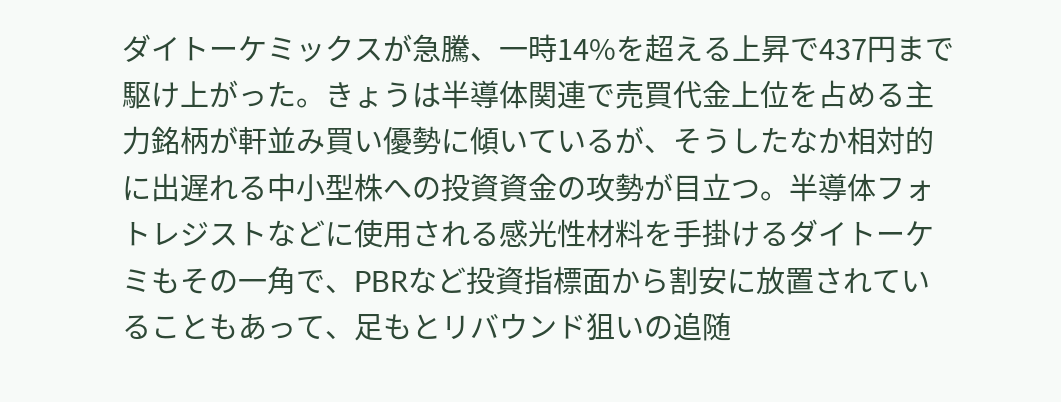ダイトーケミックスが急騰、一時14%を超える上昇で437円まで駆け上がった。きょうは半導体関連で売買代金上位を占める主力銘柄が軒並み買い優勢に傾いているが、そうしたなか相対的に出遅れる中小型株への投資資金の攻勢が目立つ。半導体フォトレジストなどに使用される感光性材料を手掛けるダイトーケミもその一角で、PBRなど投資指標面から割安に放置されていることもあって、足もとリバウンド狙いの追随